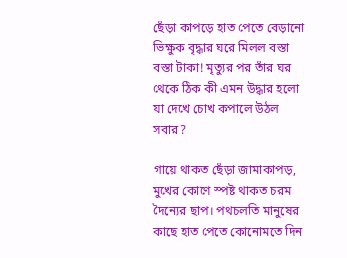ছেঁড়া কাপড়ে হাত পেতে বেড়ানো ভিক্ষুক বৃদ্ধার ঘরে মিলল বস্তা বস্তা টাকা! মৃত্যুর পর তাঁর ঘর থেকে ঠিক কী এমন উদ্ধার হলো যা দেখে চোখ কপালে উঠল সবার?

গায়ে থাকত ছেঁড়া জামাকাপড়, মুখের কোণে স্পষ্ট থাকত চরম দৈন্যের ছাপ। পথচলতি মানুষের কাছে হাত পেতে কোনোমতে দিন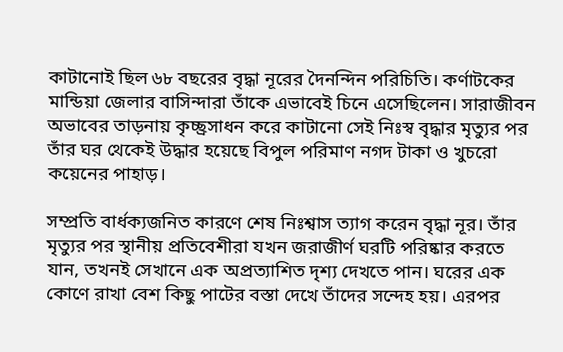কাটানোই ছিল ৬৮ বছরের বৃদ্ধা নূরের দৈনন্দিন পরিচিতি। কর্ণাটকের মান্ডিয়া জেলার বাসিন্দারা তাঁকে এভাবেই চিনে এসেছিলেন। সারাজীবন অভাবের তাড়নায় কৃচ্ছ্রসাধন করে কাটানো সেই নিঃস্ব বৃদ্ধার মৃত্যুর পর তাঁর ঘর থেকেই উদ্ধার হয়েছে বিপুল পরিমাণ নগদ টাকা ও খুচরো কয়েনের পাহাড়।

সম্প্রতি বার্ধক্যজনিত কারণে শেষ নিঃশ্বাস ত্যাগ করেন বৃদ্ধা নূর। তাঁর মৃত্যুর পর স্থানীয় প্রতিবেশীরা যখন জরাজীর্ণ ঘরটি পরিষ্কার করতে যান, তখনই সেখানে এক অপ্রত্যাশিত দৃশ্য দেখতে পান। ঘরের এক কোণে রাখা বেশ কিছু পাটের বস্তা দেখে তাঁদের সন্দেহ হয়। এরপর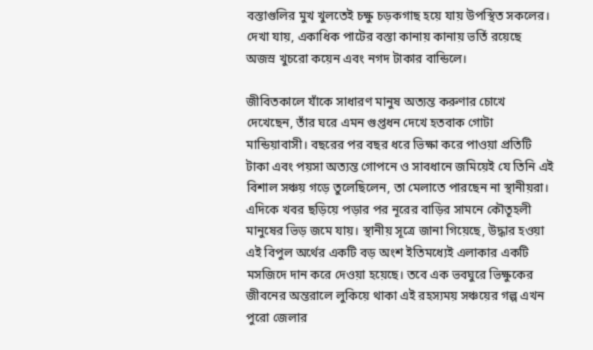বস্তাগুলির মুখ খুলতেই চক্ষু চড়কগাছ হয়ে যায় উপস্থিত সকলের। দেখা যায়, একাধিক পাটের বস্তা কানায় কানায় ভর্তি রয়েছে অজস্র খুচরো কয়েন এবং নগদ টাকার বান্ডিলে।

জীবিতকালে যাঁকে সাধারণ মানুষ অত্যন্ত করুণার চোখে দেখেছেন, তাঁর ঘরে এমন গুপ্তধন দেখে হতবাক গোটা মান্ডিয়াবাসী। বছরের পর বছর ধরে ভিক্ষা করে পাওয়া প্রতিটি টাকা এবং পয়সা অত্যন্ত গোপনে ও সাবধানে জমিয়েই যে তিনি এই বিশাল সঞ্চয় গড়ে তুলেছিলেন, তা মেলাতে পারছেন না স্থানীয়রা। এদিকে খবর ছড়িয়ে পড়ার পর নূরের বাড়ির সামনে কৌতূহলী মানুষের ভিড় জমে যায়। স্থানীয় সূত্রে জানা গিয়েছে, উদ্ধার হওয়া এই বিপুল অর্থের একটি বড় অংশ ইতিমধ্যেই এলাকার একটি মসজিদে দান করে দেওয়া হয়েছে। তবে এক ভবঘুরে ভিক্ষুকের জীবনের অন্তরালে লুকিয়ে থাকা এই রহস্যময় সঞ্চয়ের গল্প এখন পুরো জেলার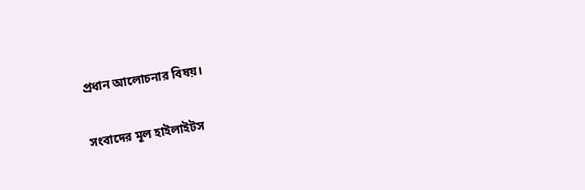প্রধান আলোচনার বিষয়।

সংবাদের মূল হাইলাইটস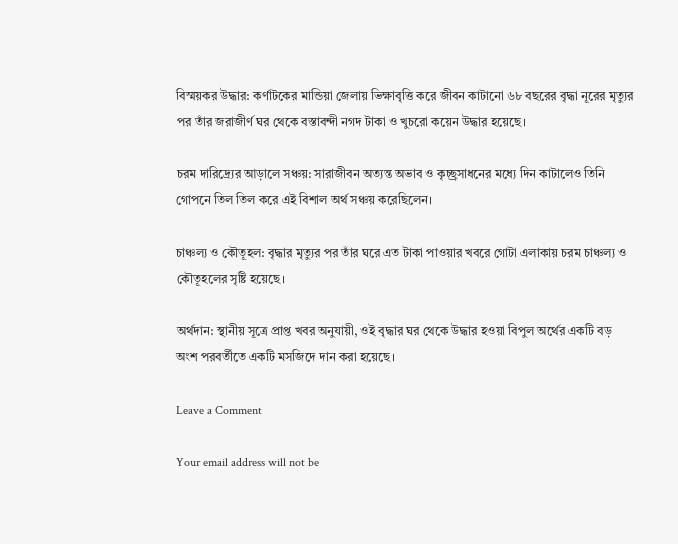বিস্ময়কর উদ্ধার: কর্ণাটকের মান্ডিয়া জেলায় ভিক্ষাবৃত্তি করে জীবন কাটানো ৬৮ বছরের বৃদ্ধা নূরের মৃত্যুর পর তাঁর জরাজীর্ণ ঘর থেকে বস্তাবন্দী নগদ টাকা ও খুচরো কয়েন উদ্ধার হয়েছে।

চরম দারিদ্র্যের আড়ালে সঞ্চয়: সারাজীবন অত্যন্ত অভাব ও কৃচ্ছ্রসাধনের মধ্যে দিন কাটালেও তিনি গোপনে তিল তিল করে এই বিশাল অর্থ সঞ্চয় করেছিলেন।

চাঞ্চল্য ও কৌতূহল: বৃদ্ধার মৃত্যুর পর তাঁর ঘরে এত টাকা পাওয়ার খবরে গোটা এলাকায় চরম চাঞ্চল্য ও কৌতূহলের সৃষ্টি হয়েছে।

অর্থদান: স্থানীয় সূত্রে প্রাপ্ত খবর অনুযায়ী, ওই বৃদ্ধার ঘর থেকে উদ্ধার হওয়া বিপুল অর্থের একটি বড় অংশ পরবর্তীতে একটি মসজিদে দান করা হয়েছে।

Leave a Comment

Your email address will not be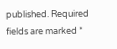published. Required fields are marked *